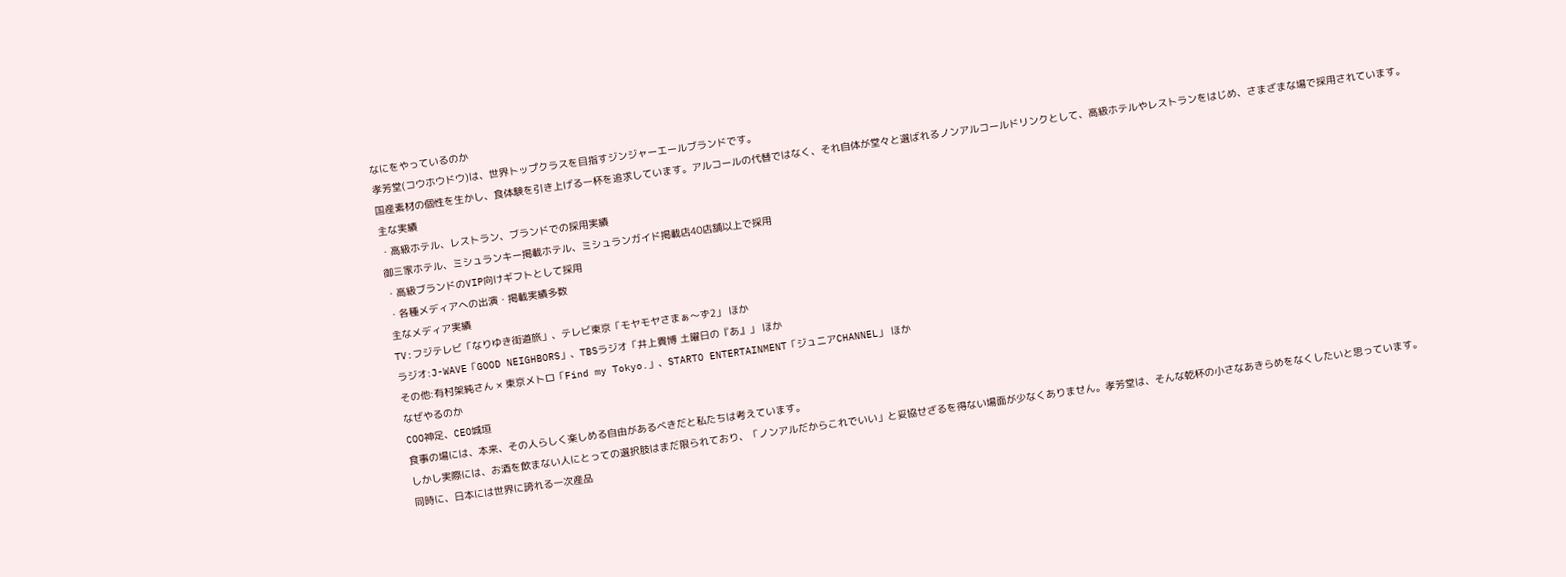なにをやっているのか
孝芳堂(コウホウドウ)は、世界トップクラスを目指すジンジャーエールブランドです。
国産素材の個性を生かし、食体験を引き上げる一杯を追求しています。アルコールの代替ではなく、それ自体が堂々と選ばれるノンアルコールドリンクとして、高級ホテルやレストランをはじめ、さまざまな場で採用されています。
主な実績
・高級ホテル、レストラン、ブランドでの採用実績
御三家ホテル、ミシュランキー掲載ホテル、ミシュランガイド掲載店40店舗以上で採用
・高級ブランドのVIP向けギフトとして採用
・各種メディアへの出演・掲載実績多数
主なメディア実績
TV:フジテレビ「なりゆき街道旅」、テレビ東京「モヤモヤさまぁ〜ず2」 ほか
ラジオ:J-WAVE「GOOD NEIGHBORS」、TBSラジオ「井上貴博 土曜日の『あ』」 ほか
その他:有村架純さん × 東京メトロ「Find my Tokyo.」、STARTO ENTERTAINMENT「ジュニアCHANNEL」 ほか
なぜやるのか
COO神足、CEO城垣
食事の場には、本来、その人らしく楽しめる自由があるべきだと私たちは考えています。
しかし実際には、お酒を飲まない人にとっての選択肢はまだ限られており、「ノンアルだからこれでいい」と妥協せざるを得ない場面が少なくありません。孝芳堂は、そんな乾杯の小さなあきらめをなくしたいと思っています。
同時に、日本には世界に誇れる一次産品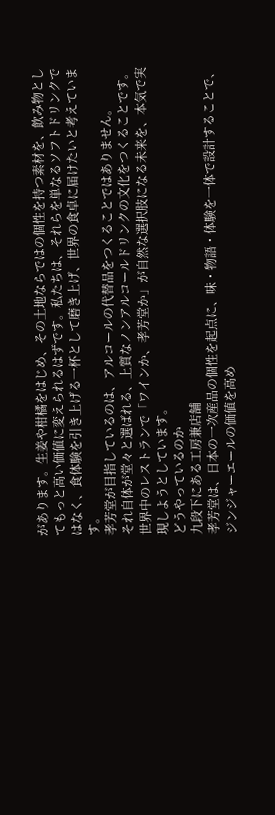があります。生姜や柑橘をはじめ、その土地ならではの個性を持つ素材を、飲み物としてもっと高い価値に変えられるはずです。私たちは、それらを単なるソフトドリンクではなく、食体験を引き上げる一杯として磨き上げ、世界の食卓に届けたいと考えています。
孝芳堂が目指しているのは、アルコールの代替品をつくることではありません。
それ自体が堂々と選ばれる、上質なノンアルコールドリンクの文化をつくることです。
世界中のレストランで「ワインか、孝芳堂か」が自然な選択肢になる未来を、本気で実現しようとしています。
どうやっているのか
九段下にある工房兼店舗
孝芳堂は、日本の一次産品の個性を起点に、味・物語・体験を一体で設計することで、ジンジャーエールの価値を高め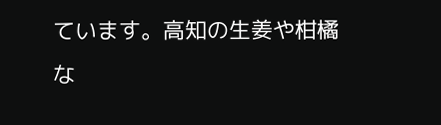ています。高知の生姜や柑橘な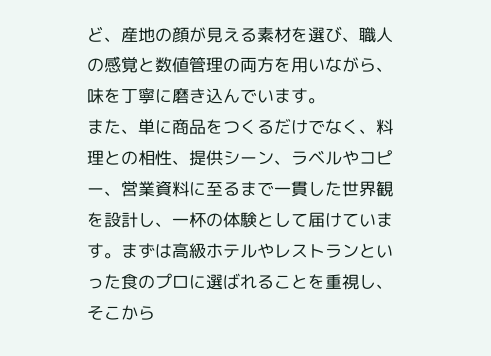ど、産地の顔が見える素材を選び、職人の感覚と数値管理の両方を用いながら、味を丁寧に磨き込んでいます。
また、単に商品をつくるだけでなく、料理との相性、提供シーン、ラベルやコピー、営業資料に至るまで一貫した世界観を設計し、一杯の体験として届けています。まずは高級ホテルやレストランといった食のプロに選ばれることを重視し、そこから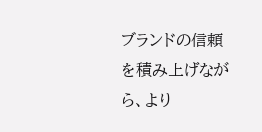ブランドの信頼を積み上げながら、より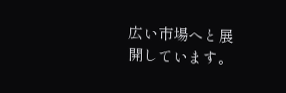広い市場へと展開しています。